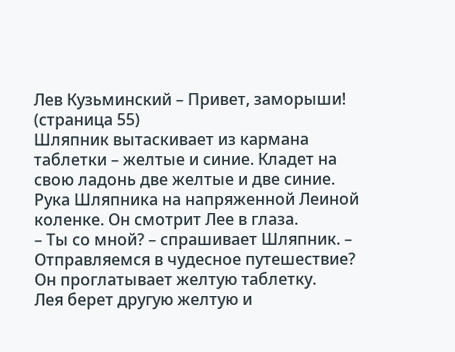Лев Кузьминский – Привет, заморыши! (страница 55)
Шляпник вытаскивает из кармана таблетки – желтые и синие. Кладет на свою ладонь две желтые и две синие.
Рука Шляпника на напряженной Леиной коленке. Он смотрит Лее в глаза.
– Ты со мной? – спрашивает Шляпник. – Отправляемся в чудесное путешествие?
Он проглатывает желтую таблетку.
Лея берет другую желтую и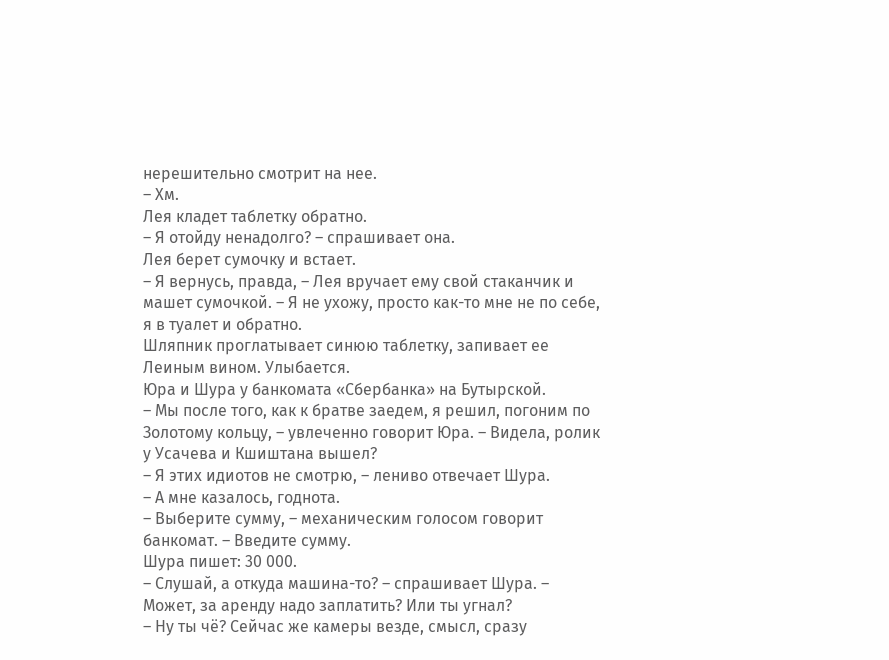нерешительно смотрит на нее.
– Хм.
Лея кладет таблетку обратно.
– Я отойду ненадолго? – спрашивает она.
Лея берет сумочку и встает.
– Я вернусь, правда, – Лея вручает ему свой стаканчик и машет сумочкой. – Я не ухожу, просто как-то мне не по себе, я в туалет и обратно.
Шляпник проглатывает синюю таблетку, запивает ее Леиным вином. Улыбается.
Юра и Шура у банкомата «Сбербанка» на Бутырской.
– Мы после того, как к братве заедем, я решил, погоним по Золотому кольцу, – увлеченно говорит Юра. – Видела, ролик у Усачева и Кшиштана вышел?
– Я этих идиотов не смотрю, – лениво отвечает Шура.
– А мне казалось, годнота.
– Выберите сумму, – механическим голосом говорит банкомат. – Введите сумму.
Шура пишет: 30 000.
– Слушай, а откуда машина-то? – спрашивает Шура. – Может, за аренду надо заплатить? Или ты угнал?
– Ну ты чё? Сейчас же камеры везде, смысл, сразу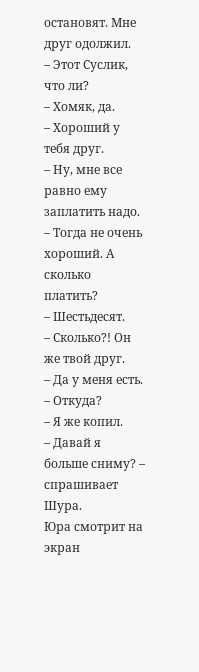остановят. Мне друг одолжил.
– Этот Суслик, что ли?
– Хомяк, да.
– Хороший у тебя друг.
– Ну, мне все равно ему заплатить надо.
– Тогда не очень хороший. А сколько платить?
– Шестьдесят.
– Сколько?! Он же твой друг.
– Да у меня есть.
– Откуда?
– Я же копил.
– Давай я больше сниму? – спрашивает Шура.
Юра смотрит на экран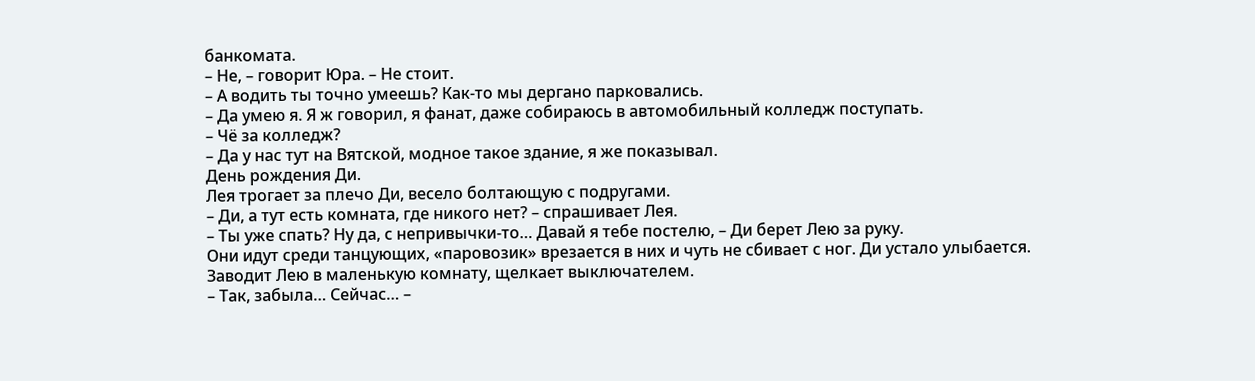банкомата.
– Не, – говорит Юра. – Не стоит.
– А водить ты точно умеешь? Как-то мы дергано парковались.
– Да умею я. Я ж говорил, я фанат, даже собираюсь в автомобильный колледж поступать.
– Чё за колледж?
– Да у нас тут на Вятской, модное такое здание, я же показывал.
День рождения Ди.
Лея трогает за плечо Ди, весело болтающую с подругами.
– Ди, а тут есть комната, где никого нет? – спрашивает Лея.
– Ты уже спать? Ну да, с непривычки-то… Давай я тебе постелю, – Ди берет Лею за руку.
Они идут среди танцующих, «паровозик» врезается в них и чуть не сбивает с ног. Ди устало улыбается.
Заводит Лею в маленькую комнату, щелкает выключателем.
– Так, забыла… Сейчас… –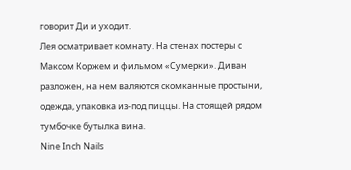говорит Ди и уходит.
Лея осматривает комнату. На стенах постеры с Максом Коржем и фильмом «Сумерки». Диван разложен, на нем валяются скомканные простыни, одежда, упаковка из-под пиццы. На стоящей рядом тумбочке бутылка вина.
Nine Inch Nails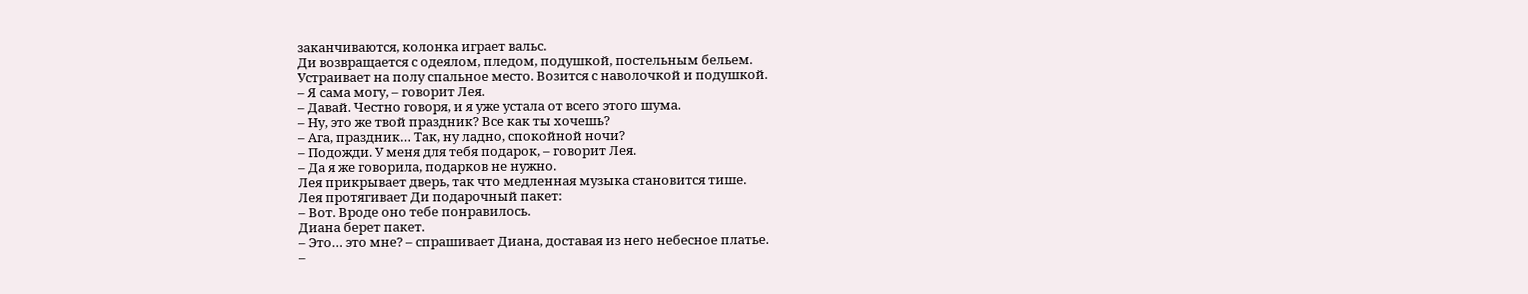заканчиваются, колонка играет вальс.
Ди возвращается с одеялом, пледом, подушкой, постельным бельем.
Устраивает на полу спальное место. Возится с наволочкой и подушкой.
– Я сама могу, – говорит Лея.
– Давай. Честно говоря, и я уже устала от всего этого шума.
– Ну, это же твой праздник? Все как ты хочешь?
– Ага, праздник… Так, ну ладно, спокойной ночи?
– Подожди. У меня для тебя подарок, – говорит Лея.
– Да я же говорила, подарков не нужно.
Лея прикрывает дверь, так что медленная музыка становится тише.
Лея протягивает Ди подарочный пакет:
– Вот. Вроде оно тебе понравилось.
Диана берет пакет.
– Это… это мне? – спрашивает Диана, доставая из него небесное платье.
–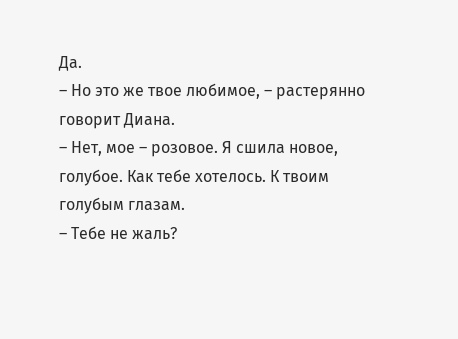Да.
– Но это же твое любимое, – растерянно говорит Диана.
– Нет, мое – розовое. Я сшила новое, голубое. Как тебе хотелось. К твоим голубым глазам.
– Тебе не жаль?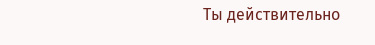Ты действительно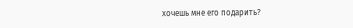хочешь мне его подарить?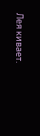Лея кивает.